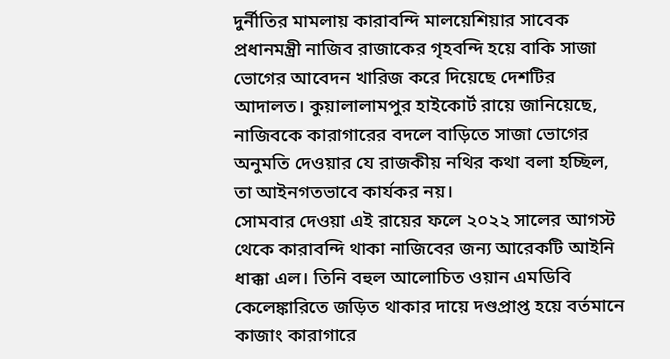দুর্নীতির মামলায় কারাবন্দি মালয়েশিয়ার সাবেক প্রধানমন্ত্রী নাজিব রাজাকের গৃহবন্দি হয়ে বাকি সাজা ভোগের আবেদন খারিজ করে দিয়েছে দেশটির আদালত। কুয়ালালামপুর হাইকোর্ট রায়ে জানিয়েছে, নাজিবকে কারাগারের বদলে বাড়িতে সাজা ভোগের অনুমতি দেওয়ার যে রাজকীয় নথির কথা বলা হচ্ছিল, তা আইনগতভাবে কার্যকর নয়।
সোমবার দেওয়া এই রায়ের ফলে ২০২২ সালের আগস্ট থেকে কারাবন্দি থাকা নাজিবের জন্য আরেকটি আইনি ধাক্কা এল। তিনি বহুল আলোচিত ওয়ান এমডিবি কেলেঙ্কারিতে জড়িত থাকার দায়ে দণ্ডপ্রাপ্ত হয়ে বর্তমানে কাজাং কারাগারে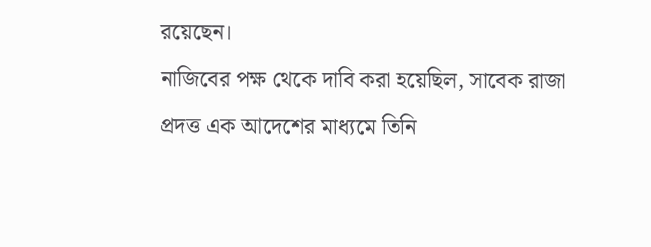রয়েছেন।
নাজিবের পক্ষ থেকে দাবি করা হয়েছিল, সাবেক রাজা প্রদত্ত এক আদেশের মাধ্যমে তিনি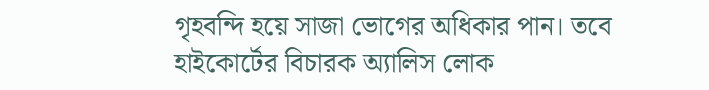গৃহবন্দি হয়ে সাজা ভোগের অধিকার পান। তবে হাইকোর্টের বিচারক অ্যালিস লোক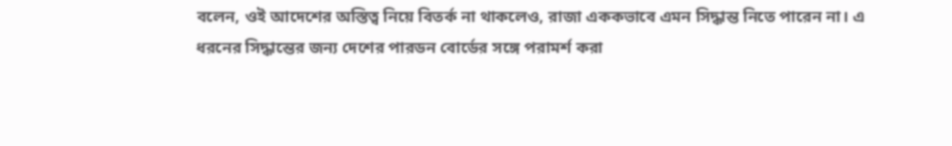বলেন, ওই আদেশের অস্তিত্ব নিয়ে বিতর্ক না থাকলেও, রাজা এককভাবে এমন সিদ্ধান্ত নিতে পারেন না। এ ধরনের সিদ্ধান্তের জন্য দেশের পারডন বোর্ডের সঙ্গে পরামর্শ করা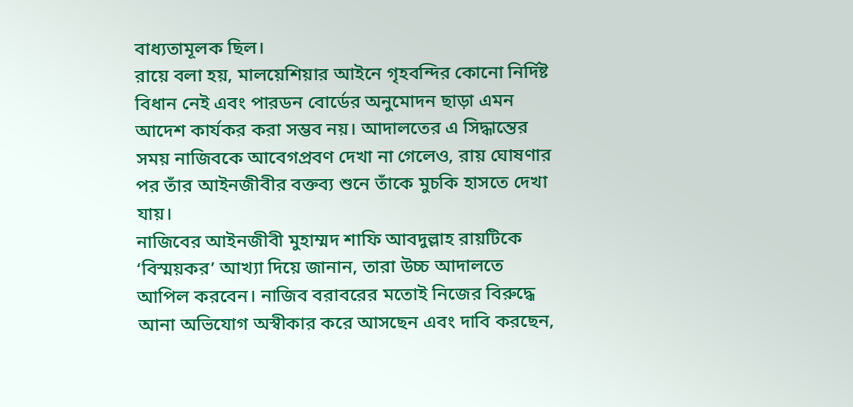বাধ্যতামূলক ছিল।
রায়ে বলা হয়, মালয়েশিয়ার আইনে গৃহবন্দির কোনো নির্দিষ্ট বিধান নেই এবং পারডন বোর্ডের অনুমোদন ছাড়া এমন আদেশ কার্যকর করা সম্ভব নয়। আদালতের এ সিদ্ধান্তের সময় নাজিবকে আবেগপ্রবণ দেখা না গেলেও, রায় ঘোষণার পর তাঁর আইনজীবীর বক্তব্য শুনে তাঁকে মুচকি হাসতে দেখা যায়।
নাজিবের আইনজীবী মুহাম্মদ শাফি আবদুল্লাহ রায়টিকে ‘বিস্ময়কর’ আখ্যা দিয়ে জানান, তারা উচ্চ আদালতে আপিল করবেন। নাজিব বরাবরের মতোই নিজের বিরুদ্ধে আনা অভিযোগ অস্বীকার করে আসছেন এবং দাবি করছেন,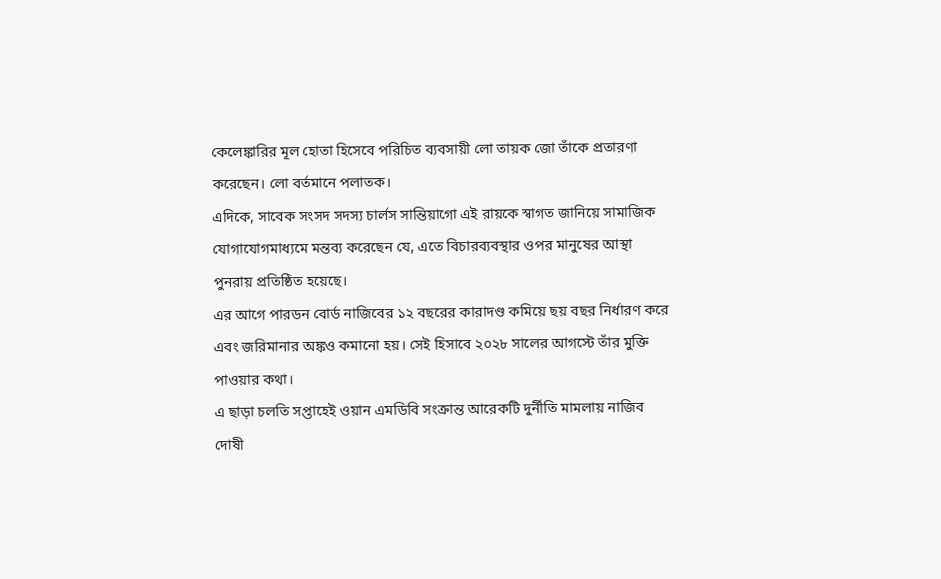কেলেঙ্কারির মূল হোতা হিসেবে পরিচিত ব্যবসায়ী লো তায়ক জো তাঁকে প্রতারণা করেছেন। লো বর্তমানে পলাতক।
এদিকে, সাবেক সংসদ সদস্য চার্লস সান্তিয়াগো এই রায়কে স্বাগত জানিয়ে সামাজিক যোগাযোগমাধ্যমে মন্তব্য করেছেন যে, এতে বিচারব্যবস্থার ওপর মানুষের আস্থা পুনরায় প্রতিষ্ঠিত হয়েছে।
এর আগে পারডন বোর্ড নাজিবের ১২ বছরের কারাদণ্ড কমিয়ে ছয় বছর নির্ধারণ করে এবং জরিমানার অঙ্কও কমানো হয়। সেই হিসাবে ২০২৮ সালের আগস্টে তাঁর মুক্তি পাওয়ার কথা।
এ ছাড়া চলতি সপ্তাহেই ওয়ান এমডিবি সংক্রান্ত আরেকটি দুর্নীতি মামলায় নাজিব দোষী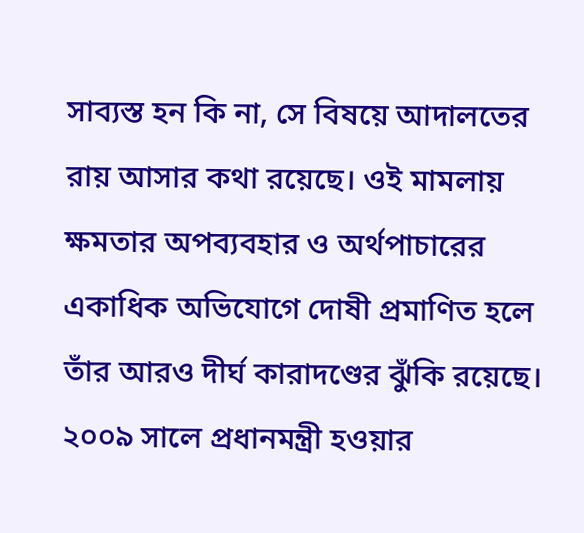সাব্যস্ত হন কি না, সে বিষয়ে আদালতের রায় আসার কথা রয়েছে। ওই মামলায় ক্ষমতার অপব্যবহার ও অর্থপাচারের একাধিক অভিযোগে দোষী প্রমাণিত হলে তাঁর আরও দীর্ঘ কারাদণ্ডের ঝুঁকি রয়েছে।
২০০৯ সালে প্রধানমন্ত্রী হওয়ার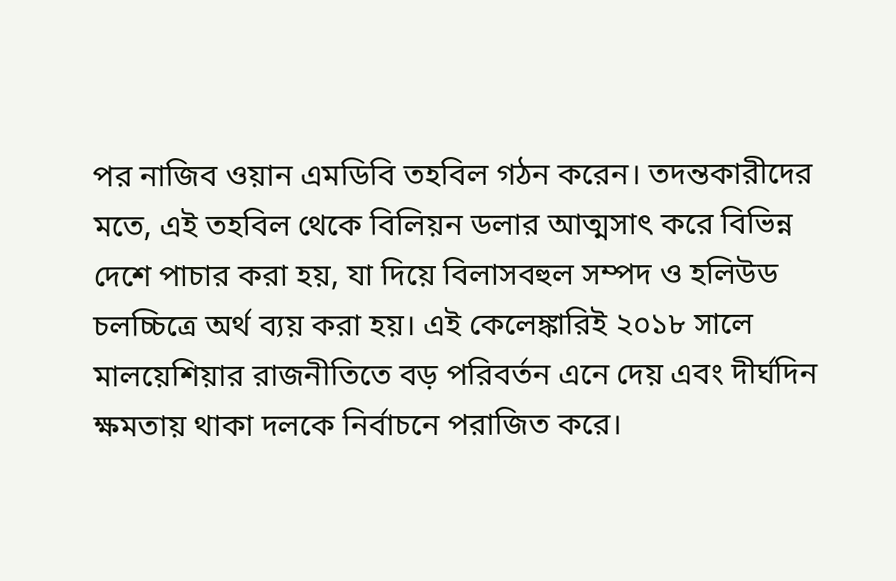পর নাজিব ওয়ান এমডিবি তহবিল গঠন করেন। তদন্তকারীদের মতে, এই তহবিল থেকে বিলিয়ন ডলার আত্মসাৎ করে বিভিন্ন দেশে পাচার করা হয়, যা দিয়ে বিলাসবহুল সম্পদ ও হলিউড চলচ্চিত্রে অর্থ ব্যয় করা হয়। এই কেলেঙ্কারিই ২০১৮ সালে মালয়েশিয়ার রাজনীতিতে বড় পরিবর্তন এনে দেয় এবং দীর্ঘদিন ক্ষমতায় থাকা দলকে নির্বাচনে পরাজিত করে।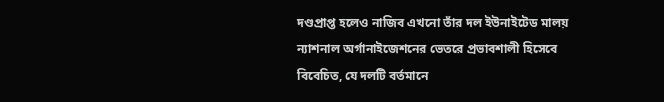দণ্ডপ্রাপ্ত হলেও নাজিব এখনো তাঁর দল ইউনাইটেড মালয় ন্যাশনাল অর্গানাইজেশনের ভেতরে প্রভাবশালী হিসেবে বিবেচিত, যে দলটি বর্তমানে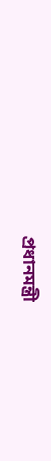প্রধানমন্ত্রী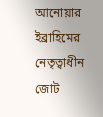আনোয়ার ইব্রাহিমের নেতৃত্বাধীন জোট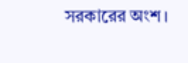সরকারের অংশ।